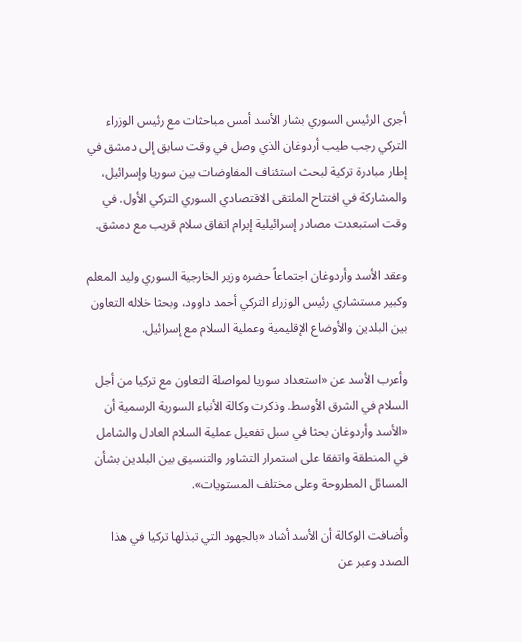أجرى الرئيس السوري بشار الأسد أمس مباحثات مع رئيس الوزراء التركي رجب طيب أردوغان الذي وصل في وقت سابق إلى دمشق في إطار مبادرة تركية لبحث استئناف المفاوضات بين سوريا وإسرائيل، والمشاركة في افتتاح الملتقى الاقتصادي السوري التركي الأول. في وقت استبعدت مصادر إسرائيلية إبرام اتفاق سلام قريب مع دمشق.

وعقد الأسد وأردوغان اجتماعاً حضره وزير الخارجية السوري وليد المعلم وكبير مستشاري رئيس الوزراء التركي أحمد داوود، وبحثا خلاله التعاون بين البلدين والأوضاع الإقليمية وعملية السلام مع إسرائيل.

وأعرب الأسد عن «استعداد سوريا لمواصلة التعاون مع تركيا من أجل السلام في الشرق الأوسط. وذكرت وكالة الأنباء السورية الرسمية أن «الأسد وأردوغان بحثا في سبل تفعيل عملية السلام العادل والشامل في المنطقة واتفقا على استمرار التشاور والتنسيق بين البلدين بشأن المسائل المطروحة وعلى مختلف المستويات».

وأضافت الوكالة أن الأسد أشاد «بالجهود التي تبذلها تركيا في هذا الصدد وعبر عن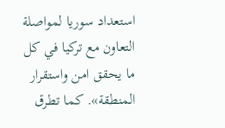استعداد سوريا لمواصلة التعاون مع تركيا في كل ما يحقق امن واستقرار المنطقة». كما تطرق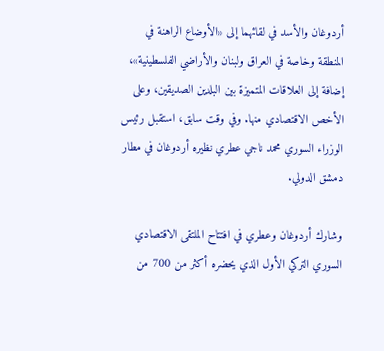أردوغان والأسد في لقائهما إلى «الأوضاع الراهنة في المنطقة وخاصة في العراق ولبنان والأراضي الفلسطينية»، إضافة إلى العلاقات المتميزة بين البلدين الصديقين، وعلى الأخص الاقتصادي منها. وفي وقت سابق، استقبل رئيس الوزراء السوري محمد ناجي عطري نظيره أردوغان في مطار دمشق الدولي.

وشارك أردوغان وعطري في افتتاح الملتقى الاقتصادي السوري التركي الأول الذي يحضره أكثر من 700 من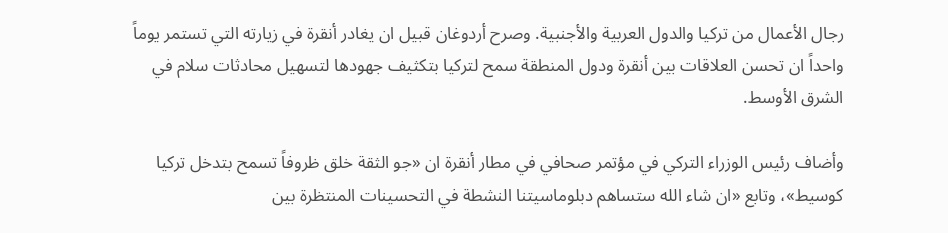رجال الأعمال من تركيا والدول العربية والأجنبية. وصرح أردوغان قبيل ان يغادر أنقرة في زيارته التي تستمر يوماً واحداً ان تحسن العلاقات بين أنقرة ودول المنطقة سمح لتركيا بتكثيف جهودها لتسهيل محادثات سلام في الشرق الأوسط.

وأضاف رئيس الوزراء التركي في مؤتمر صحافي في مطار أنقرة ان «جو الثقة خلق ظروفاً تسمح بتدخل تركيا كوسيط»، وتابع «ان شاء الله ستساهم دبلوماسيتنا النشطة في التحسينات المنتظرة بين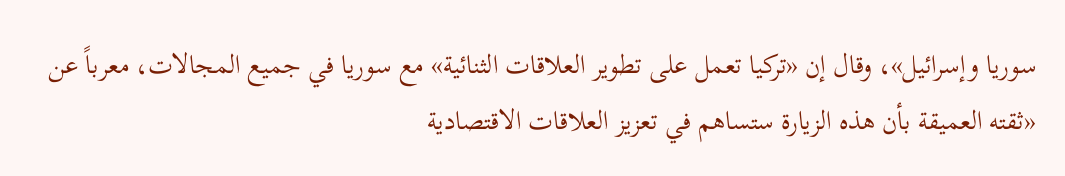سوريا وإسرائيل»، وقال إن «تركيا تعمل على تطوير العلاقات الثنائية» مع سوريا في جميع المجالات، معرباً عن «ثقته العميقة بأن هذه الزيارة ستساهم في تعزيز العلاقات الاقتصادية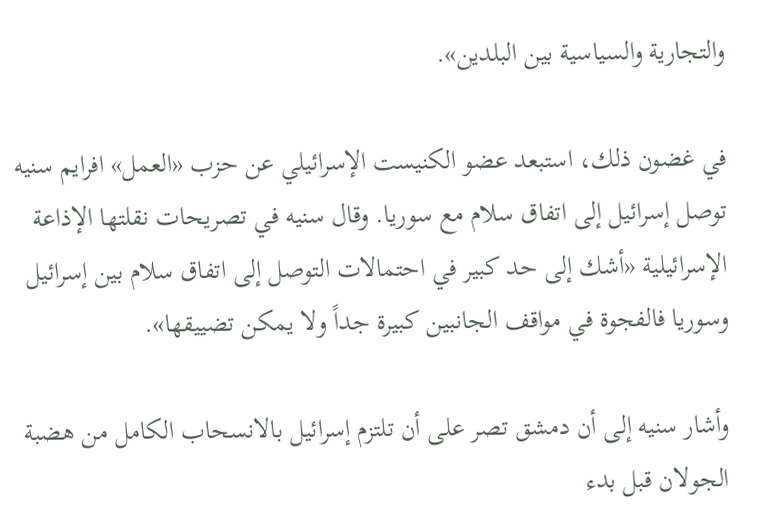والتجارية والسياسية بين البلدين».

في غضون ذلك، استبعد عضو الكنيست الإسرائيلي عن حزب «العمل» افرايم سنيه توصل إسرائيل إلى اتفاق سلام مع سوريا. وقال سنيه في تصريحات نقلتها الإذاعة الإسرائيلية «أشك إلى حد كبير في احتمالات التوصل إلى اتفاق سلام بين إسرائيل وسوريا فالفجوة في مواقف الجانبين كبيرة جداً ولا يمكن تضييقها».

وأشار سنيه إلى أن دمشق تصر على أن تلتزم إسرائيل بالانسحاب الكامل من هضبة الجولان قبل بدء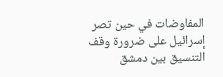المفاوضات في حين تصر إسرائيل على ضرورة وقف التنسيق بين دمشق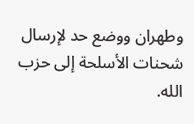وطهران ووضع حد لإرسال شحنات الأسلحة إلى حزب الله.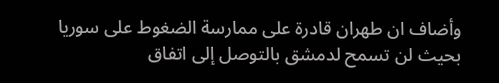وأضاف ان طهران قادرة على ممارسة الضغوط على سوريا بحيث لن تسمح لدمشق بالتوصل إلى اتفاق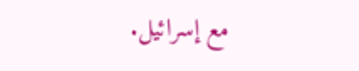مع إسرائيل.